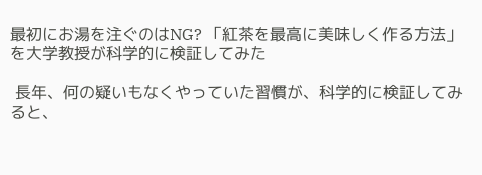最初にお湯を注ぐのはNG? 「紅茶を最高に美味しく作る方法」を大学教授が科学的に検証してみた

 長年、何の疑いもなくやっていた習慣が、科学的に検証してみると、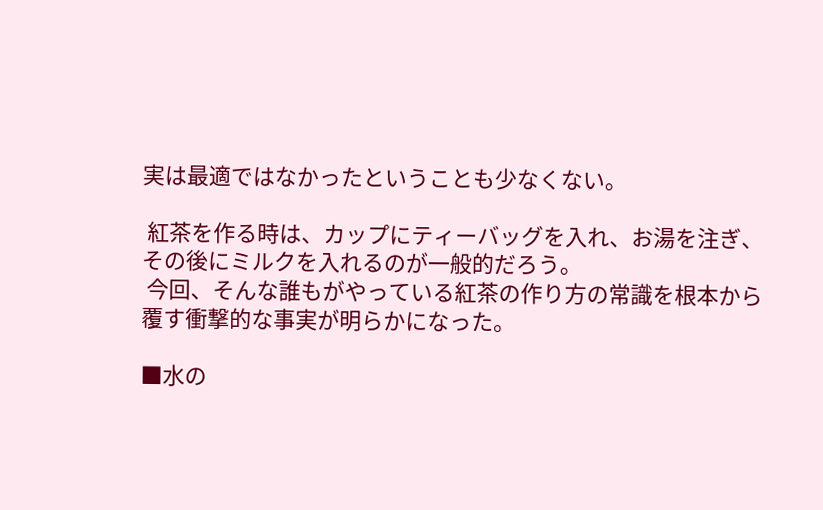実は最適ではなかったということも少なくない。

 紅茶を作る時は、カップにティーバッグを入れ、お湯を注ぎ、その後にミルクを入れるのが一般的だろう。
 今回、そんな誰もがやっている紅茶の作り方の常識を根本から覆す衝撃的な事実が明らかになった。

■水の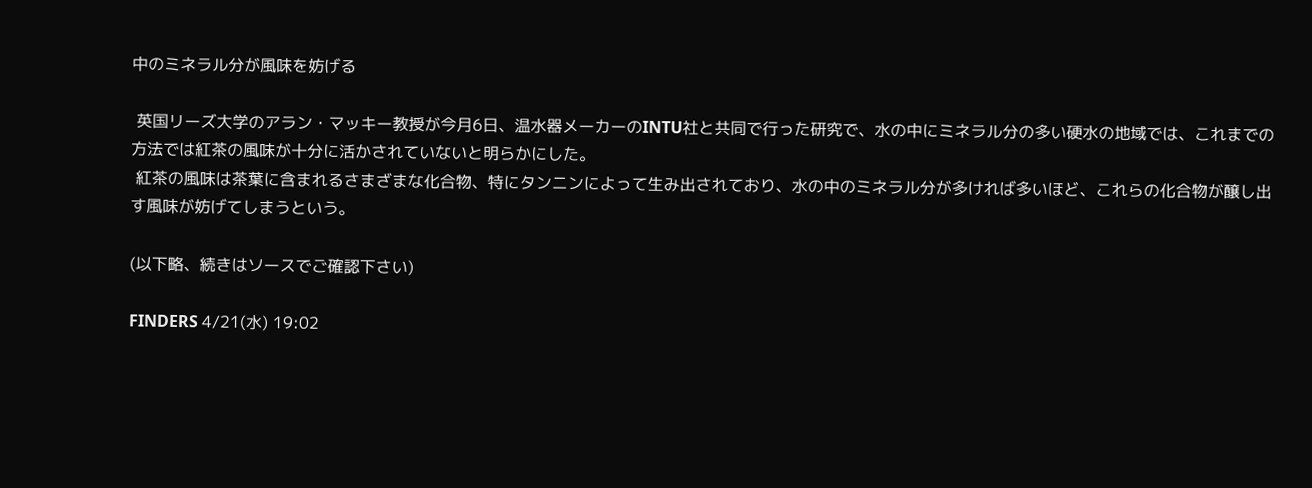中のミネラル分が風味を妨げる

 英国リーズ大学のアラン・マッキー教授が今月6日、温水器メーカーのINTU社と共同で行った研究で、水の中にミネラル分の多い硬水の地域では、これまでの方法では紅茶の風味が十分に活かされていないと明らかにした。
 紅茶の風味は茶葉に含まれるさまざまな化合物、特にタンニンによって生み出されており、水の中のミネラル分が多ければ多いほど、これらの化合物が醸し出す風味が妨げてしまうという。

(以下略、続きはソースでご確認下さい)

FINDERS 4/21(水) 19:02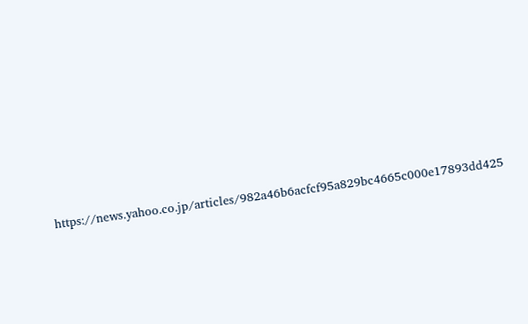https://news.yahoo.co.jp/articles/982a46b6acfcf95a829bc4665c000e17893dd425